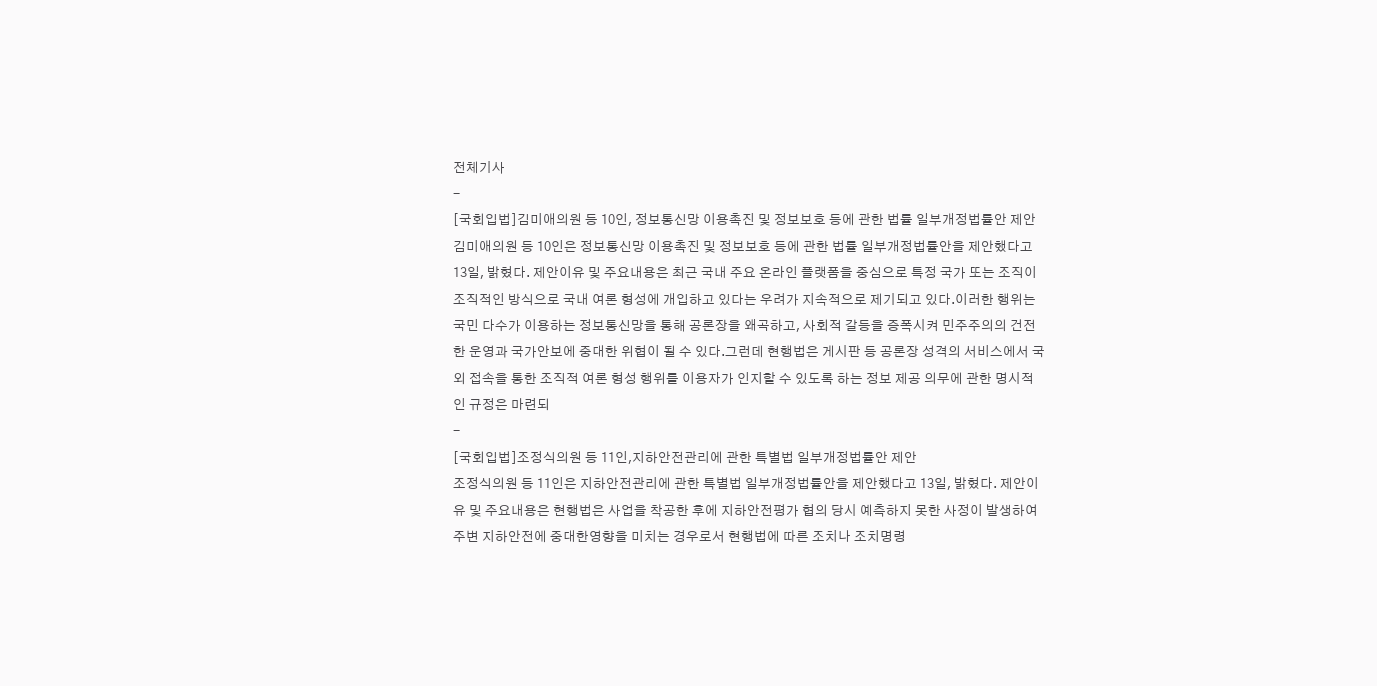전체기사
-
[국회입법]김미애의원 등 10인, 정보통신망 이용촉진 및 정보보호 등에 관한 법률 일부개정법률안 제안
김미애의원 등 10인은 정보통신망 이용촉진 및 정보보호 등에 관한 법률 일부개정법률안을 제안했다고 13일, 밝혔다. 제안이유 및 주요내용은 최근 국내 주요 온라인 플랫폼을 중심으로 특정 국가 또는 조직이 조직적인 방식으로 국내 여론 형성에 개입하고 있다는 우려가 지속적으로 제기되고 있다.이러한 행위는 국민 다수가 이용하는 정보통신망을 통해 공론장을 왜곡하고, 사회적 갈등을 증폭시켜 민주주의의 건전한 운영과 국가안보에 중대한 위협이 될 수 있다.그런데 현행법은 게시판 등 공론장 성격의 서비스에서 국외 접속을 통한 조직적 여론 형성 행위를 이용자가 인지할 수 있도록 하는 정보 제공 의무에 관한 명시적인 규정은 마련되
-
[국회입법]조정식의원 등 11인,지하안전관리에 관한 특별법 일부개정법률안 제안
조정식의원 등 11인은 지하안전관리에 관한 특별법 일부개정법률안을 제안했다고 13일, 밝혔다. 제안이유 및 주요내용은 현행법은 사업을 착공한 후에 지하안전평가 협의 당시 예측하지 못한 사정이 발생하여 주변 지하안전에 중대한영향을 미치는 경우로서 현행법에 따른 조치나 조치명령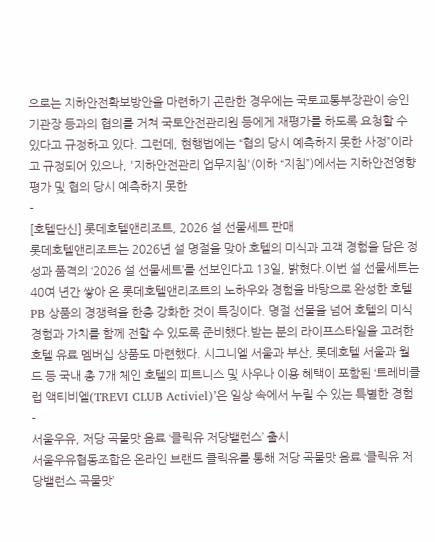으로는 지하안전확보방안을 마련하기 곤란한 경우에는 국토교통부장관이 승인기관장 등과의 협의를 거쳐 국토안전관리원 등에게 재평가를 하도록 요청할 수 있다고 규정하고 있다. 그런데, 현행법에는 “협의 당시 예측하지 못한 사정”이라고 규정되어 있으나, '지하안전관리 업무지침'(이하 “지침”)에서는 지하안전영향평가 및 협의 당시 예측하지 못한
-
[호텔단신] 롯데호텔앤리조트, 2026 설 선물세트 판매
롯데호텔앤리조트는 2026년 설 명절을 맞아 호텔의 미식과 고객 경험을 담은 정성과 품격의 ‘2026 설 선물세트’를 선보인다고 13일, 밝혔다.이번 설 선물세트는 40여 년간 쌓아 온 롯데호텔앤리조트의 노하우와 경험을 바탕으로 완성한 호텔 PB 상품의 경쟁력을 한층 강화한 것이 특징이다. 명절 선물을 넘어 호텔의 미식 경험과 가치를 함께 전할 수 있도록 준비했다.받는 분의 라이프스타일을 고려한 호텔 유료 멤버십 상품도 마련했다. 시그니엘 서울과 부산, 롯데호텔 서울과 월드 등 국내 총 7개 체인 호텔의 피트니스 및 사우나 이용 혜택이 포함된 ‘트레비클럽 액티비엘(TREVI CLUB Activiel)’은 일상 속에서 누릴 수 있는 특별한 경험
-
서울우유, 저당 곡물맛 음료 ‘클릭유 저당밸런스’ 출시
서울우유협동조합은 온라인 브랜드 클릭유를 통해 저당 곡물맛 음료 ‘클릭유 저당밸런스 곡물맛’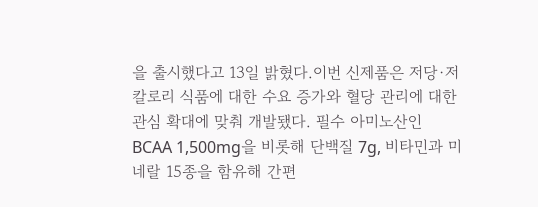을 출시했다고 13일 밝혔다.이번 신제품은 저당·저칼로리 식품에 대한 수요 증가와 혈당 관리에 대한 관심 확대에 맞춰 개발됐다. 필수 아미노산인 BCAA 1,500mg을 비롯해 단백질 7g, 비타민과 미네랄 15종을 함유해 간편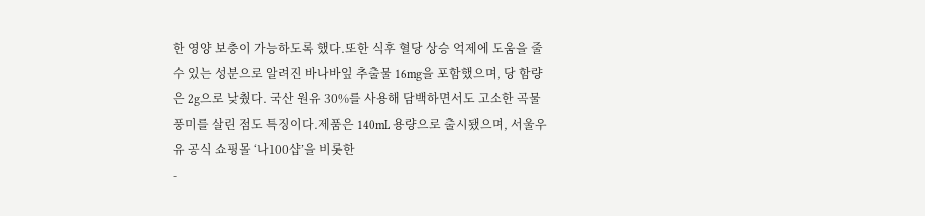한 영양 보충이 가능하도록 했다.또한 식후 혈당 상승 억제에 도움을 줄 수 있는 성분으로 알려진 바나바잎 추출물 16mg을 포함했으며, 당 함량은 2g으로 낮췄다. 국산 원유 30%를 사용해 담백하면서도 고소한 곡물 풍미를 살린 점도 특징이다.제품은 140mL 용량으로 출시됐으며, 서울우유 공식 쇼핑몰 ‘나100샵’을 비롯한
-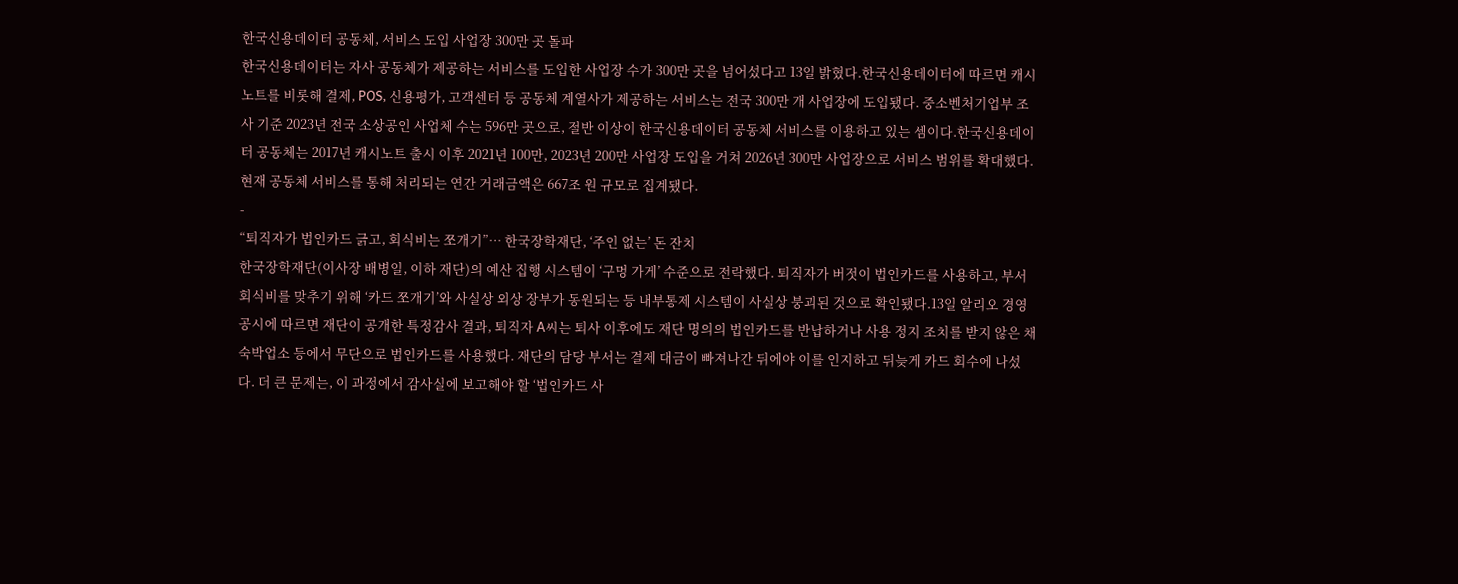한국신용데이터 공동체, 서비스 도입 사업장 300만 곳 돌파
한국신용데이터는 자사 공동체가 제공하는 서비스를 도입한 사업장 수가 300만 곳을 넘어섰다고 13일 밝혔다.한국신용데이터에 따르면 캐시노트를 비롯해 결제, POS, 신용평가, 고객센터 등 공동체 계열사가 제공하는 서비스는 전국 300만 개 사업장에 도입됐다. 중소벤처기업부 조사 기준 2023년 전국 소상공인 사업체 수는 596만 곳으로, 절반 이상이 한국신용데이터 공동체 서비스를 이용하고 있는 셈이다.한국신용데이터 공동체는 2017년 캐시노트 출시 이후 2021년 100만, 2023년 200만 사업장 도입을 거쳐 2026년 300만 사업장으로 서비스 범위를 확대했다. 현재 공동체 서비스를 통해 처리되는 연간 거래금액은 667조 원 규모로 집계됐다.
-
“퇴직자가 법인카드 긁고, 회식비는 쪼개기”… 한국장학재단, ‘주인 없는’ 돈 잔치
한국장학재단(이사장 배병일, 이하 재단)의 예산 집행 시스템이 ‘구멍 가게’ 수준으로 전락했다. 퇴직자가 버젓이 법인카드를 사용하고, 부서 회식비를 맞추기 위해 ‘카드 쪼개기’와 사실상 외상 장부가 동원되는 등 내부통제 시스템이 사실상 붕괴된 것으로 확인됐다.13일 알리오 경영공시에 따르면 재단이 공개한 특정감사 결과, 퇴직자 A씨는 퇴사 이후에도 재단 명의의 법인카드를 반납하거나 사용 정지 조치를 받지 않은 채 숙박업소 등에서 무단으로 법인카드를 사용했다. 재단의 담당 부서는 결제 대금이 빠져나간 뒤에야 이를 인지하고 뒤늦게 카드 회수에 나섰다. 더 큰 문제는, 이 과정에서 감사실에 보고해야 할 ‘법인카드 사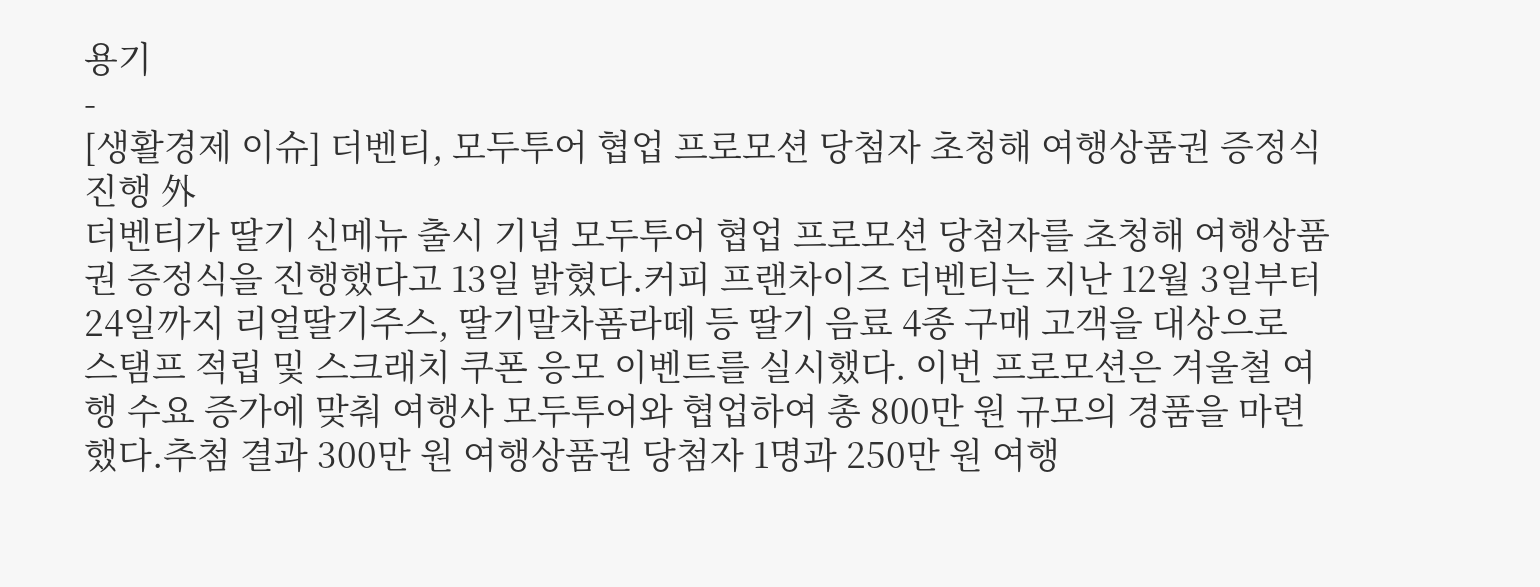용기
-
[생활경제 이슈] 더벤티, 모두투어 협업 프로모션 당첨자 초청해 여행상품권 증정식 진행 外
더벤티가 딸기 신메뉴 출시 기념 모두투어 협업 프로모션 당첨자를 초청해 여행상품권 증정식을 진행했다고 13일 밝혔다.커피 프랜차이즈 더벤티는 지난 12월 3일부터 24일까지 리얼딸기주스, 딸기말차폼라떼 등 딸기 음료 4종 구매 고객을 대상으로 스탬프 적립 및 스크래치 쿠폰 응모 이벤트를 실시했다. 이번 프로모션은 겨울철 여행 수요 증가에 맞춰 여행사 모두투어와 협업하여 총 800만 원 규모의 경품을 마련했다.추첨 결과 300만 원 여행상품권 당첨자 1명과 250만 원 여행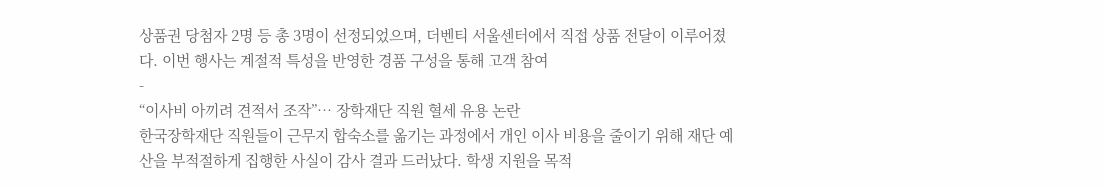상품권 당첨자 2명 등 총 3명이 선정되었으며, 더벤티 서울센터에서 직접 상품 전달이 이루어졌다. 이번 행사는 계절적 특성을 반영한 경품 구성을 통해 고객 참여
-
“이사비 아끼려 견적서 조작”… 장학재단 직원 혈세 유용 논란
한국장학재단 직원들이 근무지 합숙소를 옮기는 과정에서 개인 이사 비용을 줄이기 위해 재단 예산을 부적절하게 집행한 사실이 감사 결과 드러났다. 학생 지원을 목적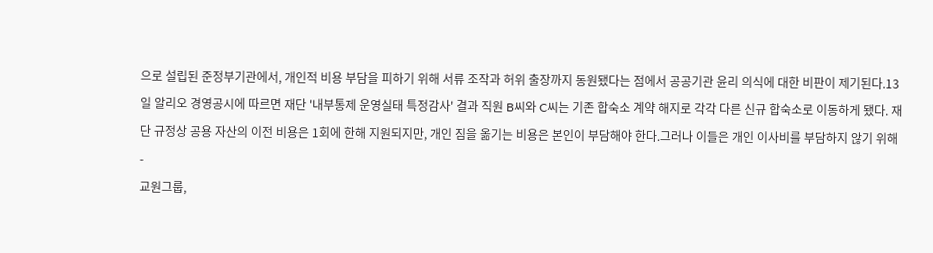으로 설립된 준정부기관에서, 개인적 비용 부담을 피하기 위해 서류 조작과 허위 출장까지 동원됐다는 점에서 공공기관 윤리 의식에 대한 비판이 제기된다.13일 알리오 경영공시에 따르면 재단 '내부통제 운영실태 특정감사' 결과 직원 B씨와 C씨는 기존 합숙소 계약 해지로 각각 다른 신규 합숙소로 이동하게 됐다. 재단 규정상 공용 자산의 이전 비용은 1회에 한해 지원되지만, 개인 짐을 옮기는 비용은 본인이 부담해야 한다.그러나 이들은 개인 이사비를 부담하지 않기 위해
-
교원그룹,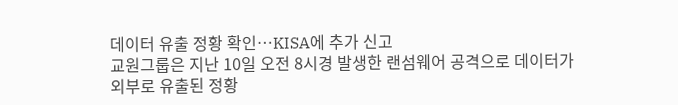데이터 유출 정황 확인…KISA에 추가 신고
교원그룹은 지난 10일 오전 8시경 발생한 랜섬웨어 공격으로 데이터가 외부로 유출된 정황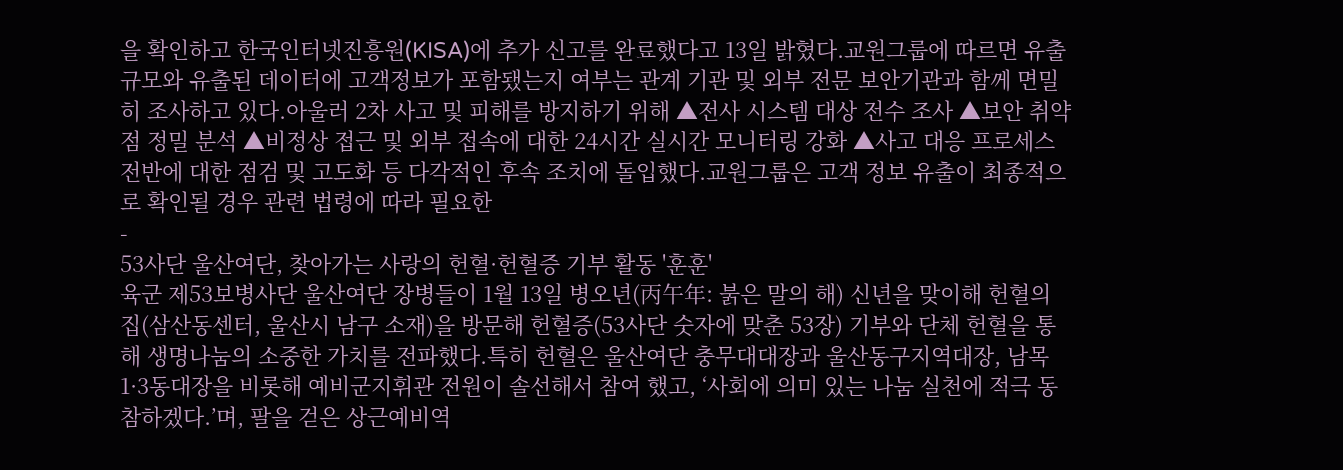을 확인하고 한국인터넷진흥원(KISA)에 추가 신고를 완료했다고 13일 밝혔다.교원그룹에 따르면 유출 규모와 유출된 데이터에 고객정보가 포함됐는지 여부는 관계 기관 및 외부 전문 보안기관과 함께 면밀히 조사하고 있다.아울러 2차 사고 및 피해를 방지하기 위해 ▲전사 시스템 대상 전수 조사 ▲보안 취약점 정밀 분석 ▲비정상 접근 및 외부 접속에 대한 24시간 실시간 모니터링 강화 ▲사고 대응 프로세스 전반에 대한 점검 및 고도화 등 다각적인 후속 조치에 돌입했다.교원그룹은 고객 정보 유출이 최종적으로 확인될 경우 관련 법령에 따라 필요한
-
53사단 울산여단, 찾아가는 사랑의 헌혈·헌혈증 기부 활동 '훈훈'
육군 제53보병사단 울산여단 장병들이 1월 13일 병오년(丙午年: 붉은 말의 해) 신년을 맞이해 헌혈의 집(삼산동센터, 울산시 남구 소재)을 방문해 헌혈증(53사단 숫자에 맞춘 53장) 기부와 단체 헌혈을 통해 생명나눔의 소중한 가치를 전파했다.특히 헌혈은 울산여단 충무대대장과 울산동구지역대장, 남목1·3동대장을 비롯해 예비군지휘관 전원이 솔선해서 참여 했고, ‘사회에 의미 있는 나눔 실천에 적극 동참하겠다.’며, 팔을 걷은 상근예비역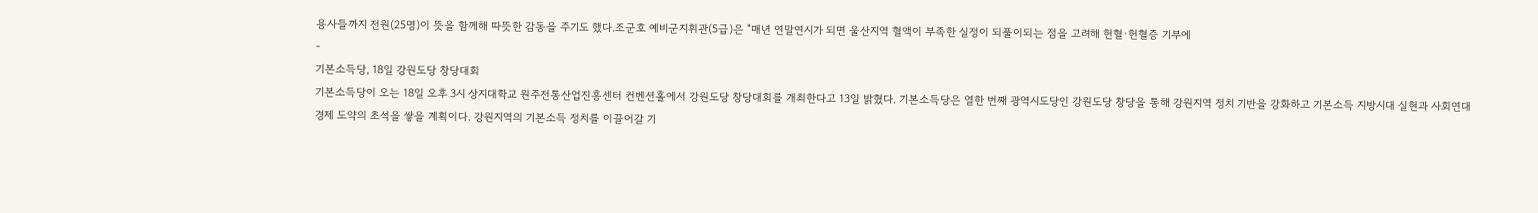용사들까지 전원(25명)이 뜻을 함께해 따뜻한 감동을 주기도 했다.조군호 예비군지휘관(5급)은 "매년 연말연시가 되면 울산지역 혈액이 부족한 실정이 되풀이되는 점을 고려해 헌혈·헌혈증 기부에
-
기본소득당, 18일 강원도당 창당대회
기본소득당이 오는 18일 오후 3시 상지대학교 원주전통산업진흥센터 컨벤션홀에서 강원도당 창당대회를 개최한다고 13일 밝혔다. 기본소득당은 열한 번째 광역시도당인 강원도당 창당을 통해 강원지역 정치 기반을 강화하고 기본소득 지방시대 실현과 사회연대경제 도약의 초석을 쌓을 계획이다. 강원지역의 기본소득 정치를 이끌어갈 기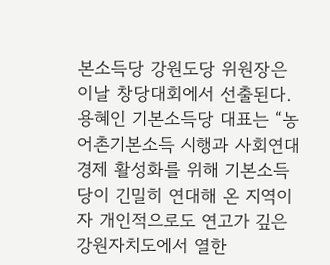본소득당 강원도당 위원장은 이날 창당대회에서 선출된다.용혜인 기본소득당 대표는 “농어촌기본소득 시행과 사회연대경제 활성화를 위해 기본소득당이 긴밀히 연대해 온 지역이자 개인적으로도 연고가 깊은 강원자치도에서 열한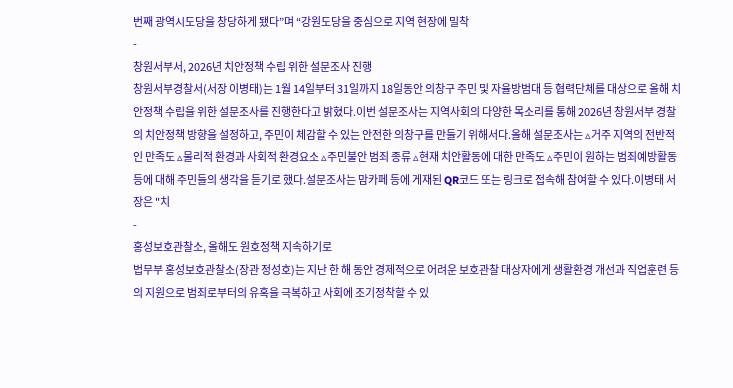번째 광역시도당을 창당하게 됐다”며 “강원도당을 중심으로 지역 현장에 밀착
-
창원서부서, 2026년 치안정책 수립 위한 설문조사 진행
창원서부경찰서(서장 이병태)는 1월 14일부터 31일까지 18일동안 의창구 주민 및 자율방범대 등 협력단체를 대상으로 올해 치안정책 수립을 위한 설문조사를 진행한다고 밝혔다.이번 설문조사는 지역사회의 다양한 목소리를 통해 2026년 창원서부 경찰의 치안정책 방향을 설정하고, 주민이 체감할 수 있는 안전한 의창구를 만들기 위해서다.올해 설문조사는 ▵거주 지역의 전반적인 만족도 ▵물리적 환경과 사회적 환경요소 ▵주민불안 범죄 종류 ▵현재 치안활동에 대한 만족도 ▵주민이 원하는 범죄예방활동 등에 대해 주민들의 생각을 듣기로 했다.설문조사는 맘카페 등에 게재된 QR코드 또는 링크로 접속해 참여할 수 있다.이병태 서장은 "치
-
홍성보호관찰소, 올해도 원호정책 지속하기로
법무부 홍성보호관찰소(장관 정성호)는 지난 한 해 동안 경제적으로 어려운 보호관찰 대상자에게 생활환경 개선과 직업훈련 등의 지원으로 범죄로부터의 유혹을 극복하고 사회에 조기정착할 수 있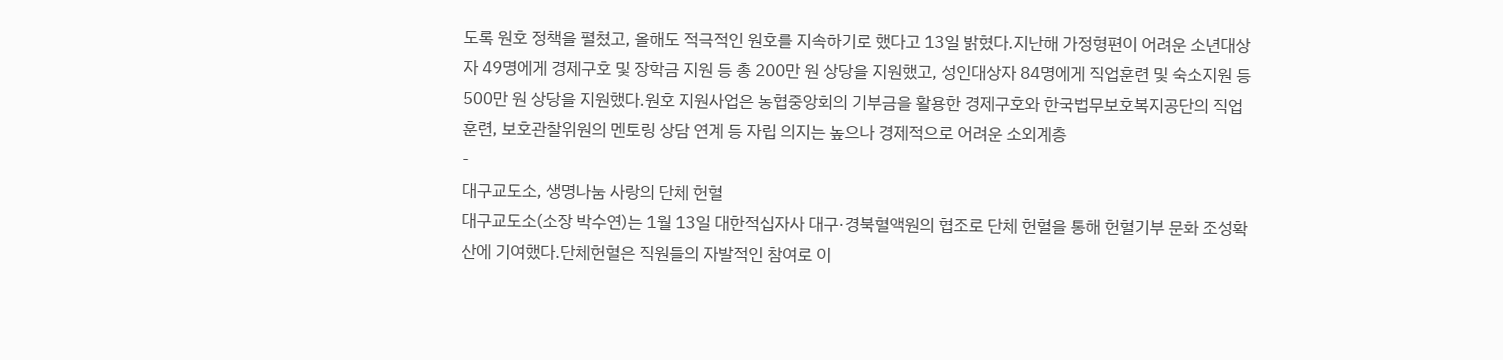도록 원호 정책을 펼쳤고, 올해도 적극적인 원호를 지속하기로 했다고 13일 밝혔다.지난해 가정형편이 어려운 소년대상자 49명에게 경제구호 및 장학금 지원 등 총 200만 원 상당을 지원했고, 성인대상자 84명에게 직업훈련 및 숙소지원 등 500만 원 상당을 지원했다.원호 지원사업은 농협중앙회의 기부금을 활용한 경제구호와 한국법무보호복지공단의 직업훈련, 보호관찰위원의 멘토링 상담 연계 등 자립 의지는 높으나 경제적으로 어려운 소외계층
-
대구교도소, 생명나눔 사랑의 단체 헌혈
대구교도소(소장 박수연)는 1월 13일 대한적십자사 대구·경북혈액원의 협조로 단체 헌혈을 통해 헌혈기부 문화 조성확산에 기여했다.단체헌혈은 직원들의 자발적인 참여로 이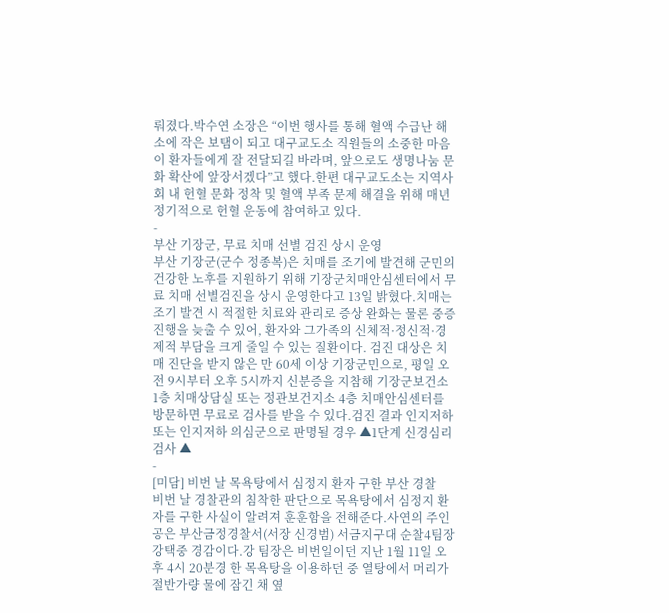뤄졌다.박수연 소장은 “이번 행사를 통해 혈액 수급난 해소에 작은 보탬이 되고 대구교도소 직원들의 소중한 마음이 환자들에게 잘 전달되길 바라며, 앞으로도 생명나눔 문화 확산에 앞장서겠다”고 했다.한편 대구교도소는 지역사회 내 헌혈 문화 정착 및 혈액 부족 문제 해결을 위해 매년 정기적으로 헌혈 운동에 참여하고 있다.
-
부산 기장군, 무료 치매 선별 검진 상시 운영
부산 기장군(군수 정종복)은 치매를 조기에 발견해 군민의 건강한 노후를 지원하기 위해 기장군치매안심센터에서 무료 치매 선별검진을 상시 운영한다고 13일 밝혔다.치매는 조기 발견 시 적절한 치료와 관리로 증상 완화는 물론 중증 진행을 늦출 수 있어, 환자와 그가족의 신체적·정신적·경제적 부담을 크게 줄일 수 있는 질환이다. 검진 대상은 치매 진단을 받지 않은 만 60세 이상 기장군민으로, 평일 오전 9시부터 오후 5시까지 신분증을 지참해 기장군보건소 1층 치매상담실 또는 정관보건지소 4층 치매안심센터를 방문하면 무료로 검사를 받을 수 있다.검진 결과 인지저하 또는 인지저하 의심군으로 판명될 경우 ▲1단계 신경심리검사 ▲
-
[미담] 비번 날 목욕탕에서 심정지 환자 구한 부산 경찰
비번 날 경찰관의 침착한 판단으로 목욕탕에서 심정지 환자를 구한 사실이 알려져 훈훈함을 전해준다.사연의 주인공은 부산금정경찰서(서장 신경범) 서금지구대 순찰4팀장 강택중 경감이다.강 팀장은 비번일이던 지난 1월 11일 오후 4시 20분경 한 목욕탕을 이용하던 중 열탕에서 머리가 절반가량 물에 잠긴 채 옆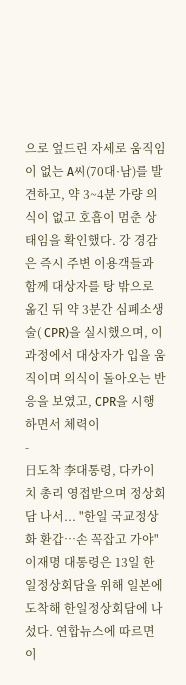으로 엎드린 자세로 움직임이 없는 A씨(70대·남)를 발견하고, 약 3~4분 가량 의식이 없고 호흡이 멈춘 상태임을 확인했다. 강 경감은 즉시 주변 이용객들과 함께 대상자를 탕 밖으로 옮긴 뒤 약 3분간 심폐소생술( CPR)을 실시했으며, 이 과정에서 대상자가 입을 움직이며 의식이 돌아오는 반응을 보였고, CPR을 시행하면서 체력이
-
日도착 李대통령, 다카이치 총리 영접받으며 정상회담 나서... "한일 국교정상화 환갑…손 꼭잡고 가야"
이재명 대통령은 13일 한일정상회담을 위해 일본에 도착해 한일정상회담에 나섰다. 연합뉴스에 따르면 이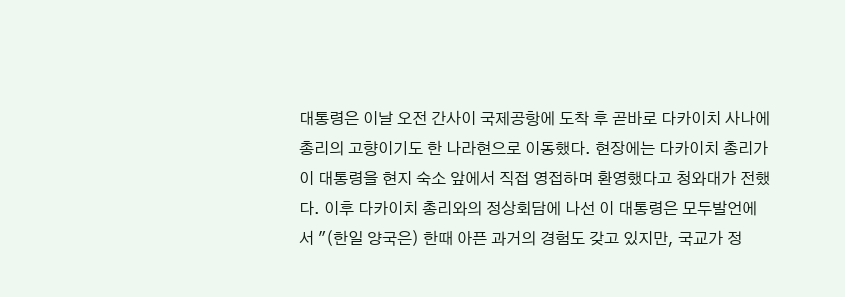대통령은 이날 오전 간사이 국제공항에 도착 후 곧바로 다카이치 사나에 총리의 고향이기도 한 나라현으로 이동했다. 현장에는 다카이치 총리가 이 대통령을 현지 숙소 앞에서 직접 영접하며 환영했다고 청와대가 전했다. 이후 다카이치 총리와의 정상회담에 나선 이 대통령은 모두발언에서 "(한일 양국은) 한때 아픈 과거의 경험도 갖고 있지만, 국교가 정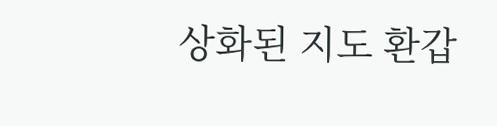상화된 지도 환갑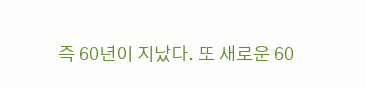즉 60년이 지났다. 또 새로운 60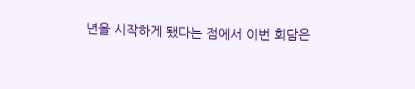년을 시작하게 됐다는 점에서 이번 회담은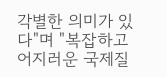각별한 의미가 있다"며 "복잡하고 어지러운 국제질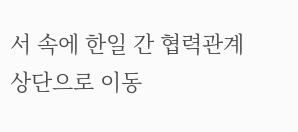서 속에 한일 간 협력관계
상단으로 이동